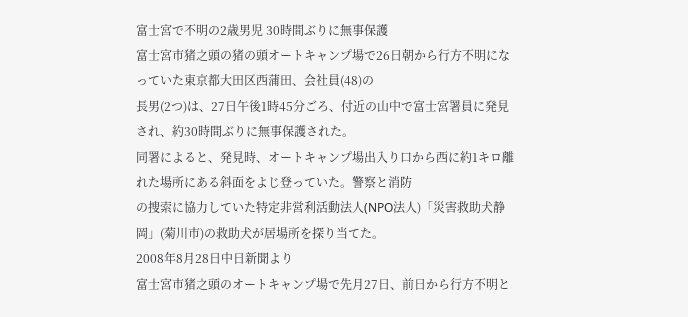富士宮で不明の2歳男児 30時間ぶりに無事保護
富士宮市猪之頭の猪の頭オートキャンプ場で26日朝から行方不明になっていた東京都大田区西蒲田、会社員(48)の
長男(2つ)は、27日午後1時45分ごろ、付近の山中で富士宮署員に発見され、約30時間ぶりに無事保護された。
同署によると、発見時、オートキャンプ場出入り口から西に約1キロ離れた場所にある斜面をよじ登っていた。警察と消防
の捜索に協力していた特定非営利活動法人(NPO法人)「災害救助犬静岡」(菊川市)の救助犬が居場所を探り当てた。
2008年8月28日中日新聞より
富士宮市猪之頭のオートキャンプ場で先月27日、前日から行方不明と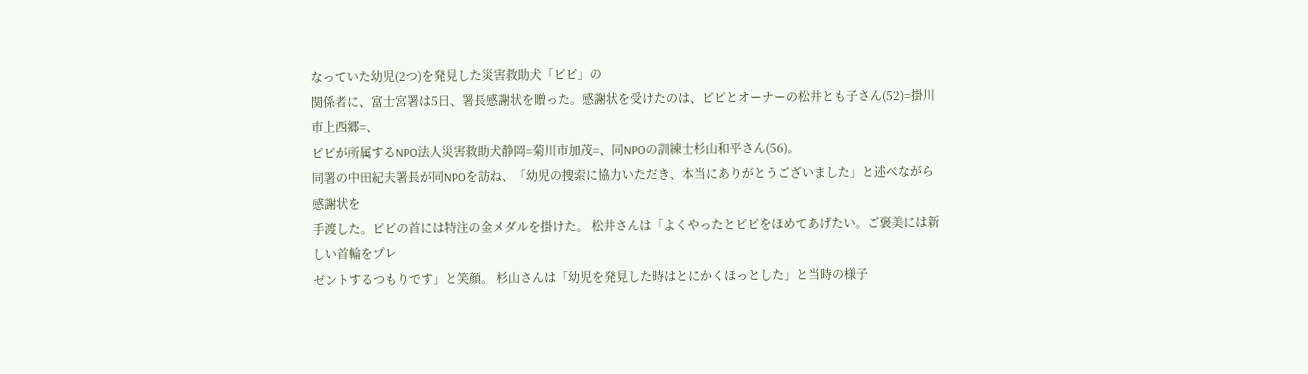なっていた幼児(2つ)を発見した災害救助犬「ピピ」の
関係者に、富士宮署は5日、署長感謝状を贈った。感謝状を受けたのは、ピピとオーナーの松井とも子さん(52)=掛川市上西郷=、
ピピが所属するNPO法人災害救助犬静岡=菊川市加茂=、同NPOの訓練士杉山和平さん(56)。
同署の中田紀夫署長が同NPOを訪ね、「幼児の捜索に協力いただき、本当にありがとうございました」と述べながら感謝状を
手渡した。ピピの首には特注の金メダルを掛けた。 松井さんは「よくやったとピピをほめてあげたい。ご褒美には新しい首輪をプレ
ゼントするつもりです」と笑顔。 杉山さんは「幼児を発見した時はとにかくほっとした」と当時の様子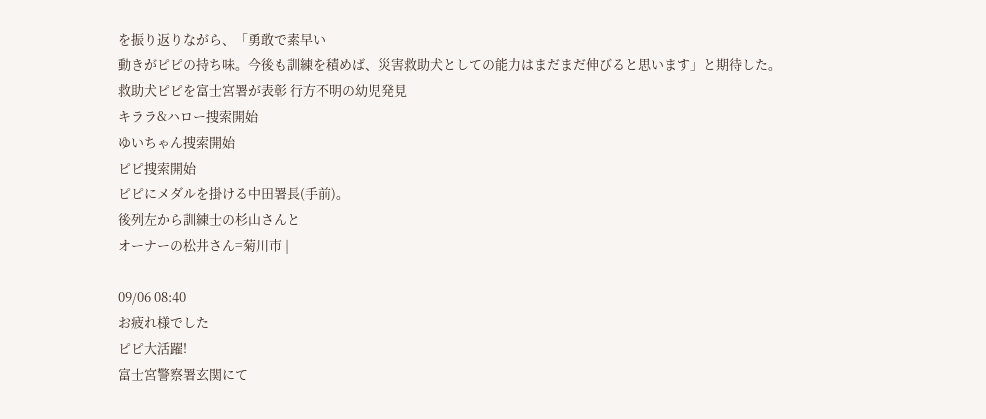を振り返りながら、「勇敢で素早い
動きがピピの持ち味。今後も訓練を積めば、災害救助犬としての能力はまだまだ伸びると思います」と期待した。
救助犬ピピを富士宮署が表彰 行方不明の幼児発見
キララ&ハロー捜索開始
ゆいちゃん捜索開始
ピピ捜索開始
ピピにメダルを掛ける中田署長(手前)。
後列左から訓練士の杉山さんと
オーナーの松井さん=菊川市 |

09/06 08:40
お疲れ様でした
ピピ大活躍!
富士宮警察署玄関にて